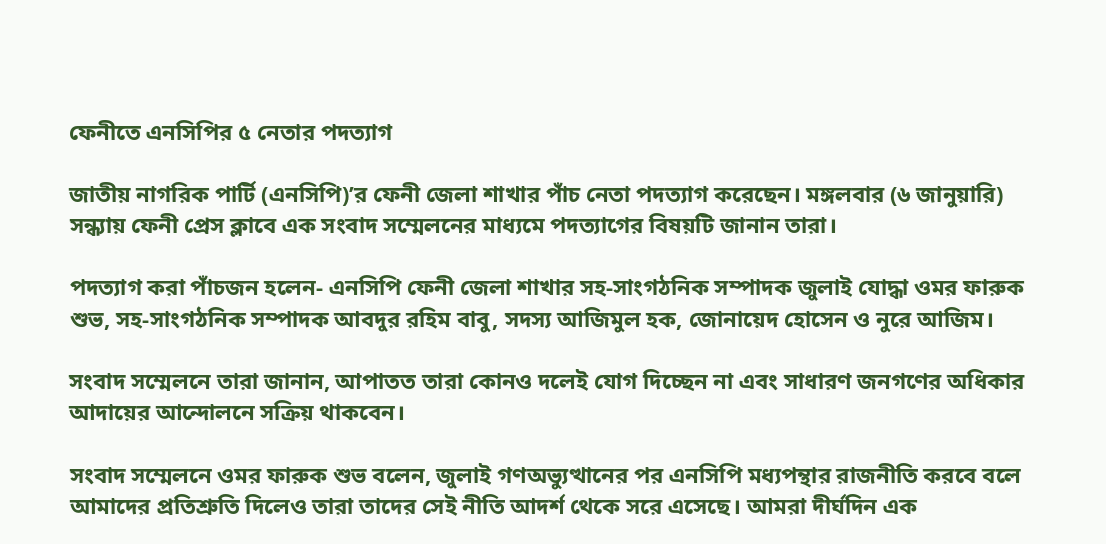ফেনীতে এনসিপির ৫ নেতার পদত্যাগ

জাতীয় নাগরিক পার্টি (এনসিপি)’র ফেনী জেলা শাখার পাঁচ নেতা পদত্যাগ করেছেন। মঙ্গলবার (৬ জানুয়ারি) সন্ধ্যায় ফেনী প্রেস ক্লাবে এক সংবাদ সম্মেলনের মাধ্যমে পদত্যাগের বিষয়টি জানান তারা।

পদত্যাগ করা পাঁচজন হলেন- এনসিপি ফেনী জেলা শাখার সহ-সাংগঠনিক সম্পাদক জুলাই যোদ্ধা ওমর ফারুক শুভ, সহ-সাংগঠনিক সম্পাদক আবদুর রহিম বাবু, সদস্য আজিমুল হক, জোনায়েদ হোসেন ও নুরে আজিম।

সংবাদ সম্মেলনে তারা জানান, আপাতত তারা কোনও দলেই যোগ দিচ্ছেন না এবং সাধারণ জনগণের অধিকার আদায়ের আন্দোলনে সক্রিয় থাকবেন।

সংবাদ সম্মেলনে ওমর ফারুক শুভ বলেন, জুলাই গণঅভ্যুত্থানের পর এনসিপি মধ্যপন্থার রাজনীতি করবে বলে আমাদের প্রতিশ্রুতি দিলেও তারা তাদের সেই নীতি আদর্শ থেকে সরে এসেছে। আমরা দীর্ঘদিন এক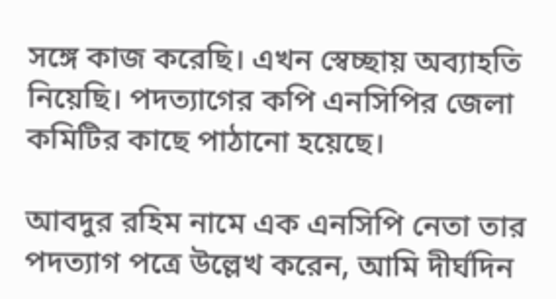সঙ্গে কাজ করেছি। এখন স্বেচ্ছায় অব্যাহতি নিয়েছি। পদত্যাগের কপি এনসিপির জেলা কমিটির কাছে পাঠানো হয়েছে।

আবদুর রহিম নামে এক এনসিপি নেতা তার পদত্যাগ পত্রে উল্লেখ করেন, আমি দীর্ঘদিন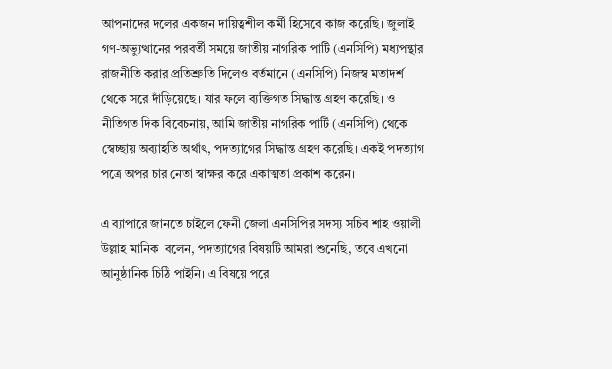আপনাদের দলের একজন দায়িত্বশীল কর্মী হিসেবে কাজ করেছি। জুলাই গণ-অভ্যুত্থানের পরবর্তী সময়ে জাতীয় নাগরিক পার্টি (এনসিপি) মধ্যপন্থার রাজনীতি করার প্রতিশ্রুতি দিলেও বর্তমানে (এনসিপি) নিজস্ব মতাদর্শ থেকে সরে দাঁড়িয়েছে। যার ফলে ব্যক্তিগত সিদ্ধান্ত গ্রহণ করেছি। ও নীতিগত দিক বিবেচনায়, আমি জাতীয় নাগরিক পার্টি (এনসিপি) থেকে স্বেচ্ছায় অব্যাহতি অর্থাৎ, পদত্যাগের সিদ্ধান্ত গ্রহণ করেছি। একই পদত্যাগ পত্রে অপর চার নেতা স্বাক্ষর করে একাত্মতা প্রকাশ করেন।

এ ব্যাপারে জানতে চাইলে ফেনী জেলা এনসিপির সদস্য সচিব শাহ ওয়ালী উল্লাহ মানিক  বলেন, পদত্যাগের বিষয়টি আমরা শুনেছি, তবে এখনো আনুষ্ঠানিক চিঠি পাইনি। এ বিষয়ে পরে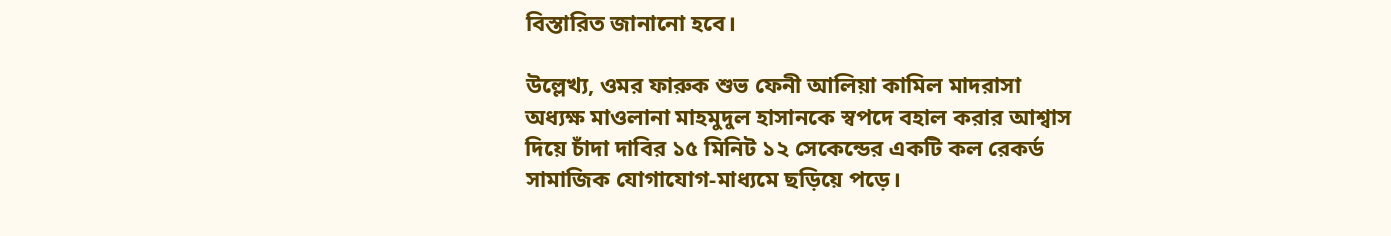বিস্তারিত জানানো হবে।

উল্লেখ্য, ওমর ফারুক শুভ ফেনী আলিয়া কামিল মাদরাসা অধ্যক্ষ মাওলানা মাহমুদুল হাসানকে স্বপদে বহাল করার আশ্বাস দিয়ে চাঁদা দাবির ১৫ মিনিট ১২ সেকেন্ডের একটি কল রেকর্ড সামাজিক যোগাযোগ-মাধ্যমে ছড়িয়ে পড়ে।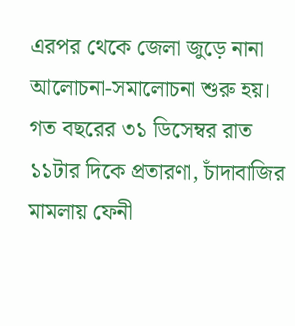এরপর থেকে জেলা জুড়ে নানা আলোচনা-সমালোচনা শুরু হয়। গত বছরের ৩১ ডিসেম্বর রাত ১১টার দিকে প্রতারণা, চাঁদাবাজির মামলায় ফেনী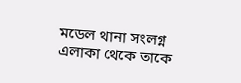মডেল থানা সংলগ্ন এলাকা থেকে তাকে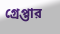গ্রেপ্তার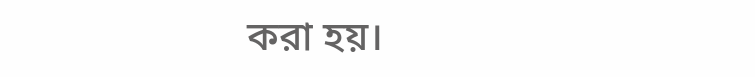করা হয়।